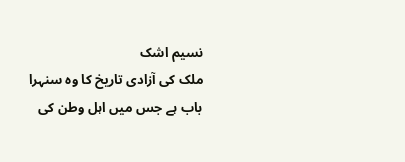نسیم اشک
ملک کی آزادی تاریخ کا وہ سنہرا باب ہے جس میں اہل وطن کی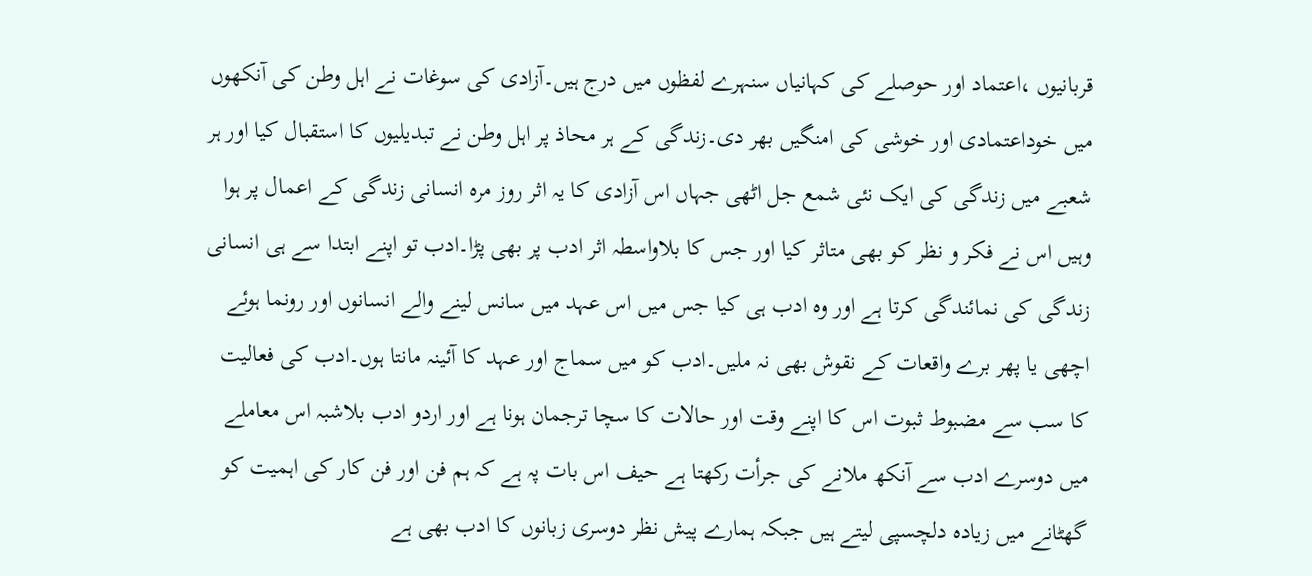قربانیوں ،اعتماد اور حوصلے کی کہانیاں سنہرے لفظوں میں درج ہیں۔آزادی کی سوغات نے اہل وطن کی آنکھوں میں خوداعتمادی اور خوشی کی امنگیں بھر دی۔زندگی کے ہر محاذ پر اہل وطن نے تبدیلیوں کا استقبال کیا اور ہر شعبے میں زندگی کی ایک نئی شمع جل اٹھی جہاں اس آزادی کا یہ اثر روز مرہ انسانی زندگی کے اعمال پر ہوا وہیں اس نے فکر و نظر کو بھی متاثر کیا اور جس کا بلاواسطہ اثر ادب پر بھی پڑا۔ادب تو اپنے ابتدا سے ہی انسانی زندگی کی نمائندگی کرتا ہے اور وہ ادب ہی کیا جس میں اس عہد میں سانس لینے والے انسانوں اور رونما ہوئے اچھی یا پھر برے واقعات کے نقوش بھی نہ ملیں۔ادب کو میں سماج اور عہد کا آئینہ مانتا ہوں۔ادب کی فعالیت کا سب سے مضبوط ثبوت اس کا اپنے وقت اور حالات کا سچا ترجمان ہونا ہے اور اردو ادب بلاشبہ اس معاملے میں دوسرے ادب سے آنکھ ملانے کی جرأت رکھتا ہے حیف اس بات پہ ہے کہ ہم فن اور فن کار کی اہمیت کو گھٹانے میں زیادہ دلچسپی لیتے ہیں جبکہ ہمارے پیش نظر دوسری زبانوں کا ادب بھی ہے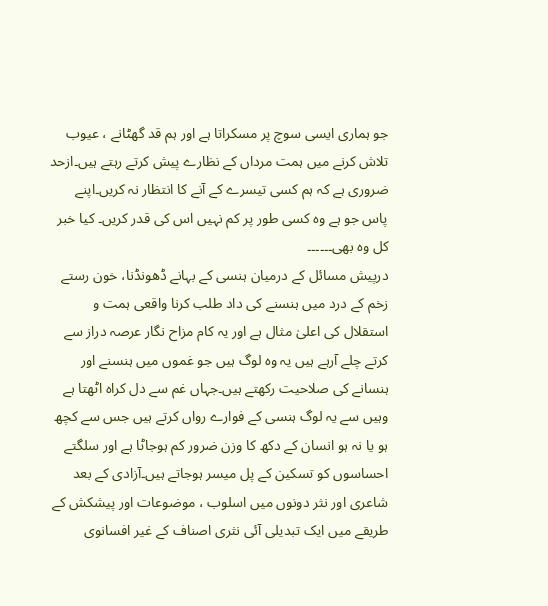جو ہماری ایسی سوچ پر مسکراتا ہے اور ہم قد گھٹانے ، عیوب تلاش کرنے میں ہمت مرداں کے نظارے پیش کرتے رہتے ہیں۔ازحد ضروری ہے کہ ہم کسی تیسرے کے آنے کا انتظار نہ کریں۔اپنے پاس جو ہے وہ کسی طور پر کم نہیں اس کی قدر کریں۔ کیا خبر کل وہ بھی۔۔۔۔۔۔
درپیش مسائل کے درمیان ہنسی کے بہانے ڈھونڈنا، خون رستے زخم کے درد میں ہنسنے کی داد طلب کرنا واقعی ہمت و استقلال کی اعلیٰ مثال ہے اور یہ کام مزاح نگار عرصہ دراز سے کرتے چلے آرہے ہیں یہ وہ لوگ ہیں جو غموں میں ہنسنے اور ہنسانے کی صلاحیت رکھتے ہیں۔جہاں غم سے دل کراہ اٹھتا ہے وہیں سے یہ لوگ ہنسی کے فوارے رواں کرتے ہیں جس سے کچھ ہو یا نہ ہو انسان کے دکھ کا وزن ضرور کم ہوجاٹا ہے اور سلگتے احساسوں کو تسکین کے پل میسر ہوجاتے ہیں۔آزادی کے بعد شاعری اور نثر دونوں میں اسلوب ، موضوعات اور پیشکش کے طریقے میں ایک تبدیلی آئی نثری اصناف کے غیر افسانوی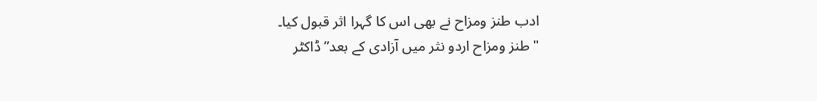ادب طنز ومزاح نے بھی اس کا گہرا اثر قبول کیا۔
"طنز ومزاح اردو نثر میں آزادی کے بعد” ڈاکٹر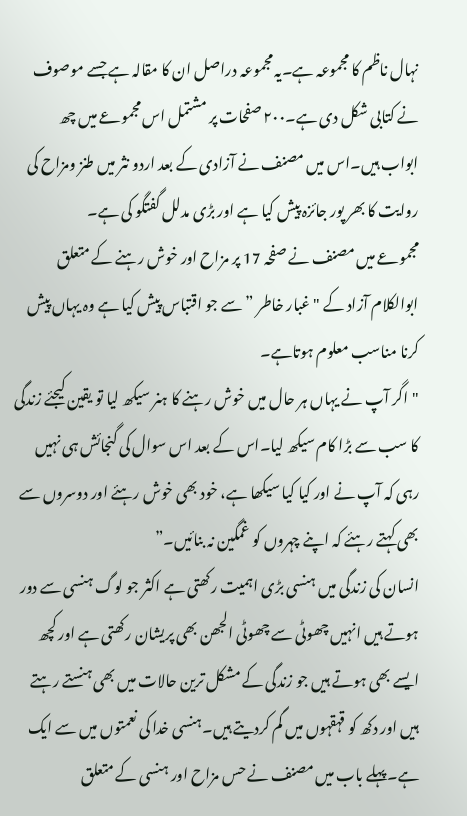نہال ناظم کا مجموعہ ہے۔یہ مجموعہ دراصل ان کا مقالہ ہے جسے موصوف نے کتابی شکل دی ہے۔٢٠٠ صفحات پر مشتمل اس مجموعے میں چھ ابواب ہیں۔اس میں مصنف نے آزادی کے بعد اردو نثر میں طنز ومزاح کی روایت کا بھر پور جائزہ پیش کیا ہے اور بڑی مدلل گفتگو کی ہے۔
مجموعے میں مصنف نے صفحہ 17 پر مزاح اور خوش رہنے کے متعلق ابوالکلام آزاد کے "غبار خاطر ” سے جو اقتباس پیش کیا ہے وہ یہاں پیش کرنا مناسب معلوم ہوتاہے۔
"اگر آپ نے یہاں ہر حال میں خوش رہنے کا ہنر سیکھ لیا تو یقین کیجئے زندگی کا سب سے بڑا کام سیکھ لیا۔اس کے بعد اس سوال کی گنجائش ہی نہیں رہی کہ آپ نے اور کیا کیا سیکھا ہے، خود بھی خوش رہئے اور دوسروں سے بھی کہتے رہئے کہ اپنے چہروں کو غمگین نہ بنائیں۔”
انسان کی زندگی میں ہنسی بڑی اہمیت رکھتی ہے اکثر جو لوگ ہنسی سے دور ہوتے ہیں انہیں چھوٹی سے چھوٹی الجھن بھی پریشان رکھتی ہے اور کچھ ایسے بھی ہوتے ہیں جو زندگی کے مشکل ترین حالات میں بھی ہنستے رہتے ہیں اور دکھ کو قہقہوں میں گم کردیتے ہیں۔ہنسی خدا کی نعمتوں میں سے ایک ہے۔پہلے باب میں مصنف نے حس مزاح اور ہنسی کے متعلق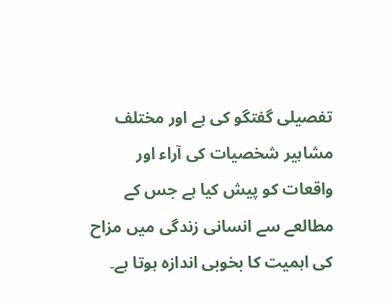تفصیلی گفتگو کی ہے اور مختلف مشاہیر شخصیات کی آراء اور واقعات کو پیش کیا ہے جس کے مطالعے سے انسانی زندگی میں مزاح کی اہمیت کا بخوبی اندازہ ہوتا ہے۔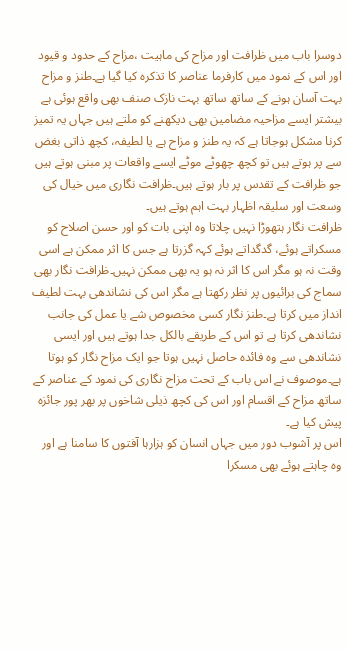دوسرا باب میں ظرافت اور مزاح کی ماہیت ،مزاح کے حدود و قیود اور اس کے نمود میں کارفرما عناصر کا تذکرہ کیا گیا ہے۔طنز و مزاح بہت آسان ہونے کے ساتھ ساتھ بہت نازک صنف بھی واقع ہوئی ہے بیشتر ایسے مزاحیہ مضامین بھی دیکھنے کو ملتے ہیں جہاں یہ تمیز کرنا مشکل ہوجاتا ہے کہ یہ طنز و مزاح ہے یا لطیفہ، کچھ ذاتی بغض سے پر ہوتے ہیں تو کچھ چھوٹے موٹے ایسے واقعات پر مبنی ہوتے ہیں جو ظرافت کے تقدس پر بار ہوتے ہیں۔ظرافت نگاری میں خیال کی وسعت اور سلیقہ اظہار بہت اہم ہوتے ہیں۔
ظرافت نگار ہتھوڑا نہیں چلاتا وہ اپنی بات کو اور حسن اصلاح کو مسکراتے ہوئے، گدگداتے ہوئے کہہ گزرتا ہے جس کا اثر ممکن ہے اسی وقت نہ ہو مگر اس کا اثر نہ ہو یہ بھی ممکن نہیں۔ظرافت نگار بھی سماج کی برائیوں پر نظر رکھتا ہے مگر اس کی نشاندھی بہت لطیف انداز میں کرتا ہے۔طنز نگار کسی مخصوص شے یا عمل کی جانب نشاندھی کرتا ہے تو اس کے طریقے بالکل جدا ہوتے ہیں اور ایسی نشاندھی سے وہ فائدہ حاصل نہیں ہوتا جو ایک مزاح نگار کو ہوتا ہے۔موصوف نے اس باب کے تحت مزاح نگاری کی نمود کے عناصر کے ساتھ مزاح کے اقسام اور اس کی کچھ ذیلی شاخوں پر بھر پور جائزہ پیش کیا ہے۔
اس پر آشوب دور میں جہاں انسان کو ہزارہا آفتوں کا سامنا ہے اور وہ چاہتے ہوئے بھی مسکرا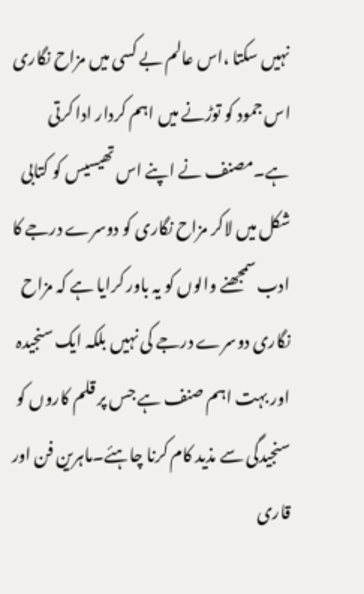نہیں سکتا ،اس عالم بے کسی میں مزاح نگاری اس جمود کو توڑنے میں اہم کردار ادا کرتی ہے۔مصنف نے اپنے اس تھیسیس کو کتابی شکل میں لاکر مزاح نگاری کو دوسرے درجے کا ادب سمجھنے والوں کو یہ باور کرایا ہے کہ مزاح نگاری دوسرے درجے کی نہیں بلکہ ایک سنجیدہ اور بہت اہم صنف ہے جس پر قلم کاروں کو سنجیدگی سے مذید کام کرنا چاہئے۔ماہرین فن اور قاری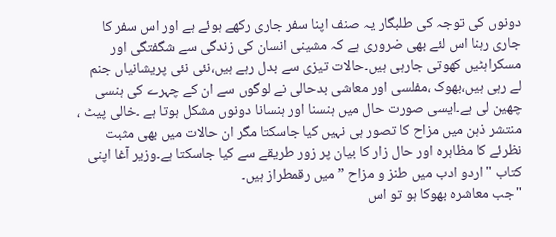دونوں کی توجہ کی طلبگار یہ صنف اپنا سفر جاری رکھے ہوئے ہے اور اس سفر کا جاری رہنا اس لئے بھی ضروری ہے کہ مشینی انسان کی زندگی سے شگفتگی اور مسکراہٹیں کھوتی جارہی ہیں۔حالات تیزی سے بدل رہے ہیں،نئی نئی پریشانیاں جنم لے رہی ہیں،بھوک ،مفلسی اور معاشی بدحالی نے لوگوں سے ان کے چہرے کی ہنسی چھین لی ہے۔ایسی صورت حال میں ہنسنا اور ہنسانا دونوں مشکل ہوتا ہے ۔خالی پیٹ ، منتشر ذہن میں مزاح کا تصور ہی نہیں کیا جاسکتا مگر ان حالات میں بھی مثبت نظرئے کا مظاہرہ اور حال زار کا بیان پر زور طریقے سے کیا جاسکتا ہے۔وزیر آغا اپنی کتاب "اردو ادب میں طنز و مزاح ” میں رقمطراز ہیں۔
"جب معاشرہ بھوکا ہو تو اس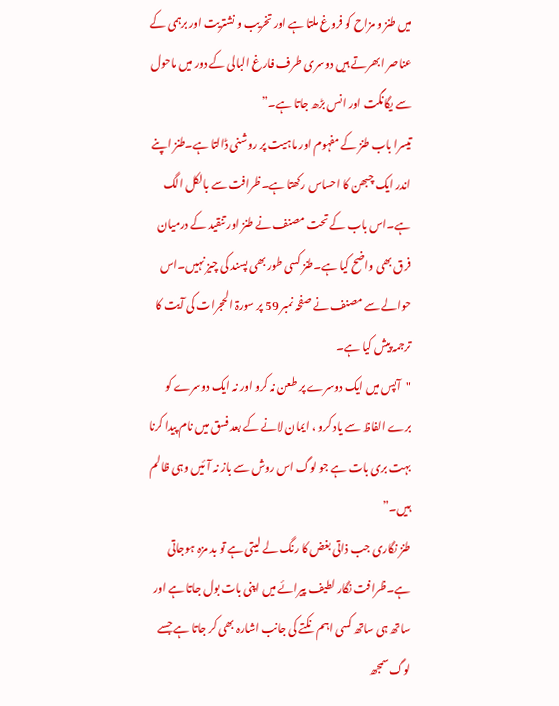میں طنز و مزاح کو فروغ ملتا ہے اور تخریب و نشتریت اور برہمی کے عناصر ابھرتے ہیں دوسری طرف فارغ البالی کے دور میں ماحول سے یگانگت اور انس بڑھ جاتا ہے۔”
تیسرا باب طنز کے مفہوم اور ماہیت پر روشنی ڈالتا ہے۔طنز اپنے اندر ایک چبھن کا احساس رکھتا ہے۔ظرافت سے بالکل الگ ہے۔اس باب کے تحت مصنف نے طنز اور تنقید کے درمیان فرق بھی واضح کیا ہے۔طنز کسی طور بھی پسند کی چیز نہیں۔اس حوالے سے مصنف نے صفحہ نمبر 59 پر سورۃ الحجرات کی آیت کا ترجمہ پیش کیا ہے۔
"آپس میں ایک دوسرے پر طعن نہ کرو اور نہ ایک دوسرے کو برے الفاظ سے یاد کرو ، ایمان لانے کے بعد فسق میں نام پیدا کرنا بہت بری بات ہے جو لوگ اس روش سے باز نہ آئیں وہی ظالم ہیں۔”
طنز نگاری جب ذاتی بغض کا رنگ لے لیتی ہے تو بد مزہ ہوجاتی ہے۔ظرافت نگار لطیف پیرائے میں اپنی بات بول جاتا ہے اور ساتھ ہی ساتھ کسی اہم نکتے کی جانب اشارہ بھی کر جاتا ہے جسے لوگ سمجھ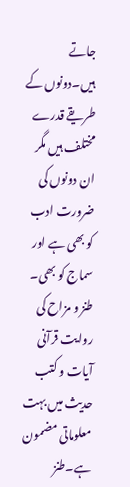جاتے ہیں۔دونوں کے طریقے قدرے مختلف ہیں مگر ان دونوں کی ضرورت ادب کو بھی ہے اور سماج کو بھی۔
طنز و مزاح کی روایت قرآنی آیات و کتب حدیث میں بہت معلوماتی مضمون ہے۔طنز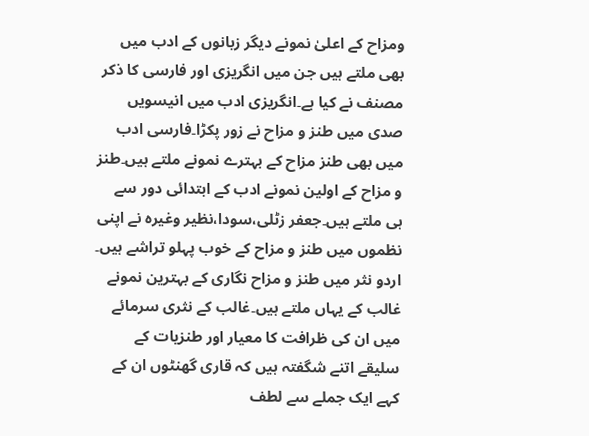ومزاح کے اعلیٰ نمونے دیگر زبانوں کے ادب میں بھی ملتے ہیں جن میں انگریزی اور فارسی کا ذکر مصنف نے کیا ہے۔انگریزی ادب میں انیسویں صدی میں طنز و مزاح نے زور پکڑا۔فارسی ادب میں بھی طنز مزاح کے بہترے نمونے ملتے ہیں۔طنز و مزاح کے اولین نمونے ادب کے ابتدائی دور سے ہی ملتے ہیں۔جعفر زٹلی،سودا،نظیر وغیرہ نے اپنی نظموں میں طنز و مزاح کے خوب پہلو تراشے ہیں۔
اردو نثر میں طنز و مزاح نگاری کے بہترین نمونے غالب کے یہاں ملتے ہیں۔غالب کے نثری سرمائے میں ان کی ظرافت کا معیار اور طنزیات کے سلیقے اتنے شگفتہ ہیں کہ قاری گھنٹوں ان کے کہے ایک جملے سے لطف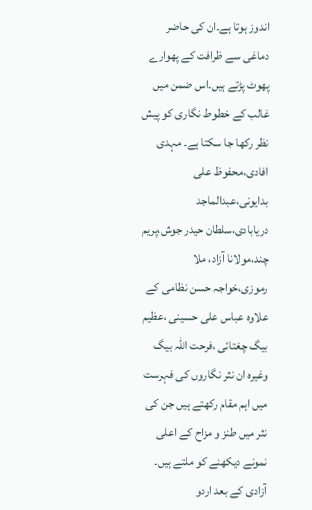اندوز ہوتا ہے۔ان کی حاضر دماغی سے ظرافت کے پھوارے پھوٹ پڑتے ہیں۔اس ضمن میں غالب کے خطوط نگاری کو پیش نظر رکھا جا سکتا ہے۔ مہدی افادی،محفوظ علی بدایونی،عبدالماجد دریابادی،سلطان حیدر جوش،پریم چند،مولانا آزاد، ملا رموزی،خواجہ حسن نظامی کے علاوہ عباس علی حسینی ،عظیم بیگ چغتائی ،فرحت اللہ بیگ وغیرہ ان نثر نگاروں کی فہرست میں اہم مقام رکھتے ہیں جن کی نثر میں طنز و مزاح کے اعلی نمونے دیکھنے کو ملتے ہیں۔
آزادی کے بعد اردو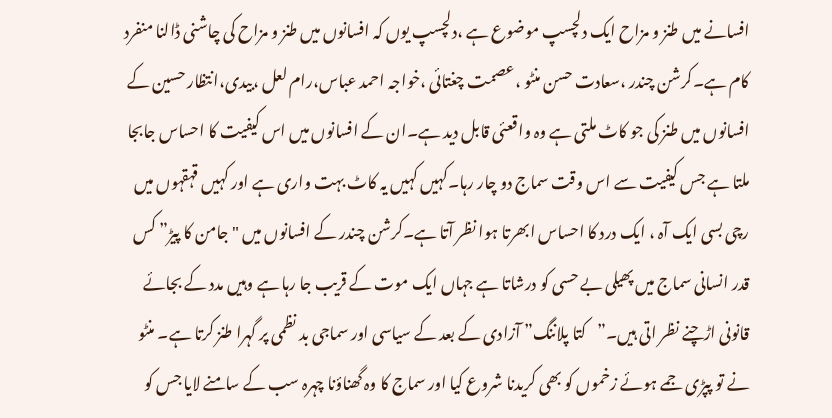افسانے میں طنز و مزاح ایک دلچسپ موضوع ہے ،دلچسپ یوں کہ افسانوں میں طنز و مزاح کی چاشنی ڈالنا منفرد کام ہے۔کرشن چندر ،سعادت حسن منٹو ،عصمت چغتائی ،خواجہ احمد عباس،رام لعل ،بیدی،انتظار حسین کے افسانوں میں طنز کی جو کاٹ ملتی ہے وہ واقعئی قابل دید ہے۔ان کے افسانوں میں اس کیفیت کا احساس جابجا ملتا ہے جس کیفیت سے اس وقت سماج دو چار رہا۔کہیں کہیں یہ کاٹ بہت واری ہے اور کہیں قہقہوں میں رچی بسی ایک آہ ، ایک درد کا احساس ابھرتا ہوا نظر آتا ہے۔کرشن چندر کے افسانوں میں "جامن کا پیڑ” کس قدر انسانی سماج میں پھیلی بے حسی کو درشاتا ہے جہاں ایک موت کے قریب جا رہا ہے وہیں مدد کے بجائے قانونی اڑچنے نظر اتی ہیں۔”کتا پلاننگ” آزادی کے بعد کے سیاسی اور سماجی بد نظمی پر گہرا طنز کرتا ہے۔ منٹو نے تو پپڑی جمے ہوئے زخموں کو بھی کریدنا شروع کیا اور سماج کا وہ گھناؤنا چہرہ سب کے سامنے لایا جس کو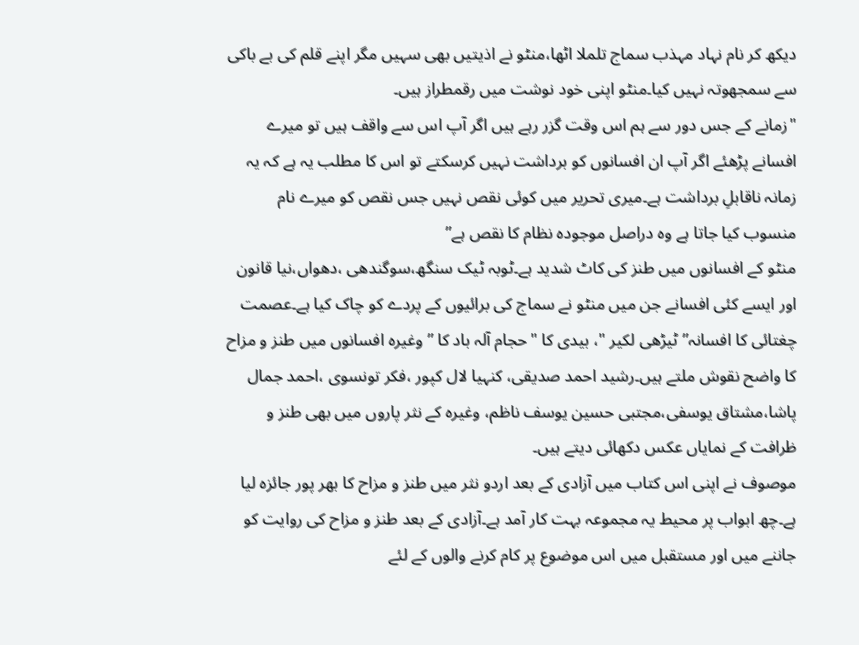دیکھ کر نام نہاد مہذب سماج تلملا اٹھا،منٹو نے اذیتیں بھی سہیں مگر اپنے قلم کی بے باکی سے سمجھوتہ نہیں کیا۔منٹو اپنی خود نوشت میں رقمطراز ہیں۔
"زمانے کے جس دور سے ہم اس وقت گزر رہے ہیں اگر آپ اس سے واقف ہیں تو میرے افسانے پڑھئے اگر آپ ان افسانوں کو برداشت نہیں کرسکتے تو اس کا مطلب یہ ہے کہ یہ زمانہ ناقابلِ برداشت ہے۔میری تحریر میں کوئی نقص نہیں جس نقص کو میرے نام منسوب کیا جاتا ہے وہ دراصل موجودہ نظام کا نقص ہے”
منٹو کے افسانوں میں طنز کی کاٹ شدید ہے۔ٹوبہ ٹیک سنگھ،سوگندھی ،دھواں،نیا قانون اور ایسے کئی افسانے جن میں منٹو نے سماج کی برائیوں کے پردے کو چاک کیا ہے۔عصمت چغتائی کا افسانہ” ٹیڑھی لکیر "، بیدی کا "حجام آلہ باد کا ” وغیرہ افسانوں میں طنز و مزاح کا واضح نقوش ملتے ہیں۔رشید احمد صدیقی، کنہیا لال کپور ،فکر تونسوی ،احمد جمال پاشا،مشتاق یوسفی،مجتبی حسین یوسف ناظم، وغیرہ کے نثر پاروں میں بھی طنز و ظرافت کے نمایاں عکس دکھائی دیتے ہیں۔
موصوف نے اپنی اس کتاب میں آزادی کے بعد اردو نثر میں طنز و مزاح کا بھر پور جائزہ لیا ہے۔چھ ابواب پر محیط یہ مجموعہ بہت کار آمد ہے۔آزادی کے بعد طنز و مزاح کی روایت کو جاننے میں اور مستقبل میں اس موضوع پر کام کرنے والوں کے لئے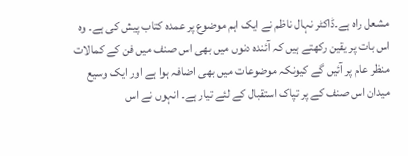مشعل راہ ہے۔ڈاکٹر نہال ناظم نے ایک اہم موضوع پر عمدہ کتاب پیش کی ہے۔ وہ اس بات پر یقین رکھتے ہیں کہ آئندہ دنوں میں بھی اس صنف میں فن کے کمالات منظر عام پر آئیں گے کیونکہ موضوعات میں بھی اضافہ ہوا ہے اور ایک وسیع میدان اس صنف کے پر تپاک استقبال کے لئے تیار ہے۔ انہوں نے اس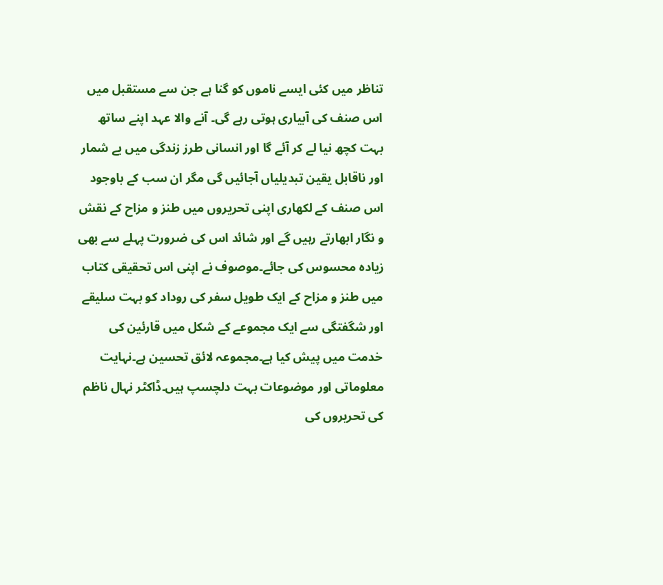تناظر میں کئی ایسے ناموں کو گنا ہے جن سے مستقبل میں اس صنف کی آبیاری ہوتی رہے گی۔ آنے والا عہد اپنے ساتھ بہت کچھ نیا لے کر آئے گا اور انسانی طرز زندگی میں بے شمار اور ناقابل یقین تبدیلیاں آجائیں گی مگر ان سب کے باوجود اس صنف کے لکھاری اپنی تحریروں میں طنز و مزاح کے نقش و نگار ابھارتے رہیں گے اور شائد اس کی ضرورت پہلے سے بھی زیادہ محسوس کی جائے۔موصوف نے اپنی اس تحقیقی کتاب میں طنز و مزاح کے ایک طویل سفر کی روداد کو بہت سلیقے اور شگفتگی سے ایک مجموعے کے شکل میں قارئین کی خدمت میں پیش کیا ہے۔مجموعہ لائق تحسین ہے۔نہایت معلوماتی اور موضوعات بہت دلچسپ ہیں۔ڈاکٹر نہال ناظم کی تحریروں کی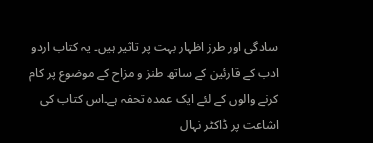سادگی اور طرز اظہار بہت پر تاثیر ہیں۔ یہ کتاب اردو ادب کے قارئین کے ساتھ طنز و مزاح کے موضوع پر کام کرنے والوں کے لئے ایک عمدہ تحفہ ہے۔اس کتاب کی اشاعت پر ڈاکٹر نہال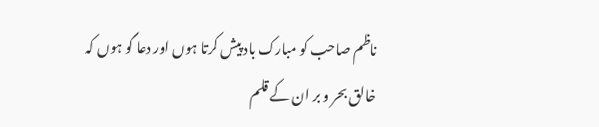ناظم صاحب کو مبارک باد پیش کرتا ہوں اور دعا گو ہوں کہ خالق بحر و بر ان کے قلم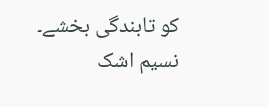کو تابندگی بخشے۔
نسیم اشک